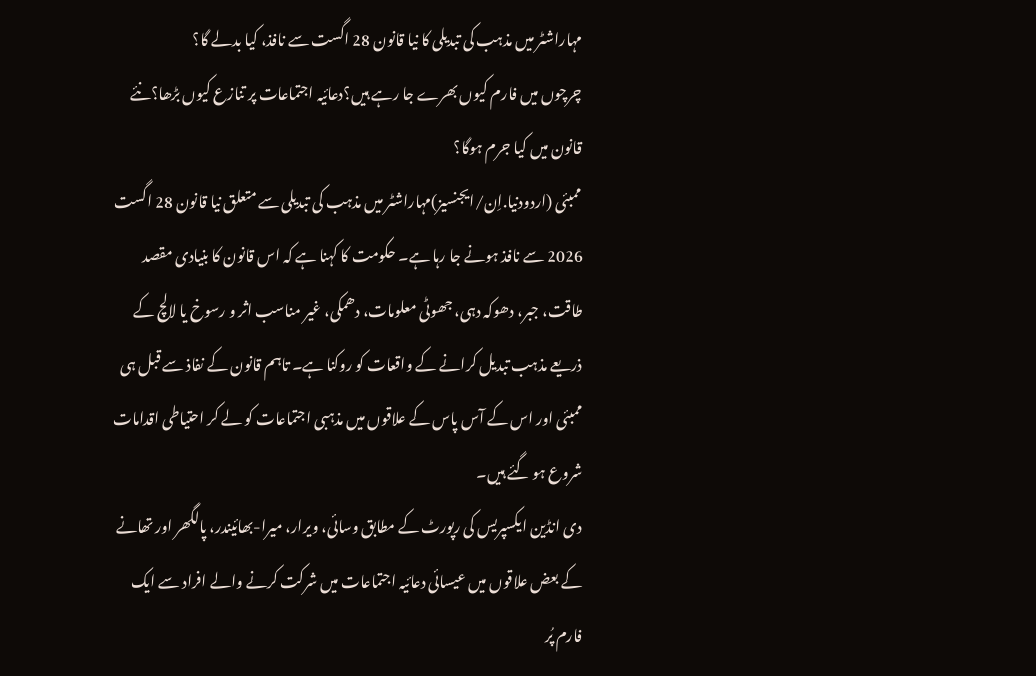مہاراشٹر میں مذہب کی تبدیلی کا نیا قانون 28 اگست سے نافذ، کیا بدلے گا؟
چرچوں میں فارم کیوں بھرے جا رہے ہیں؟دعائیہ اجتماعات پر تنازع کیوں بڑھا؟نئے قانون میں کیا جرم ہوگا؟
ممبئی (اردودنیا.اِن/ایجنسیز)مہاراشٹر میں مذہب کی تبدیلی سے متعلق نیا قانون 28 اگست 2026 سے نافذ ہونے جا رہا ہے۔ حکومت کا کہنا ہے کہ اس قانون کا بنیادی مقصد طاقت، جبر، دھوکہ دہی، جھوٹی معلومات، دھمکی، غیر مناسب اثر و رسوخ یا لالچ کے ذریعے مذہب تبدیل کرانے کے واقعات کو روکنا ہے۔ تاہم قانون کے نفاذ سے قبل ہی ممبئی اور اس کے آس پاس کے علاقوں میں مذہبی اجتماعات کو لے کر احتیاطی اقدامات شروع ہو گئے ہیں۔
دی انڈین ایکسپریس کی رپورٹ کے مطابق وسائی، ویرار، میرا-بھائیندر، پالگھر اور تھانے کے بعض علاقوں میں عیسائی دعائیہ اجتماعات میں شرکت کرنے والے افراد سے ایک فارم پُر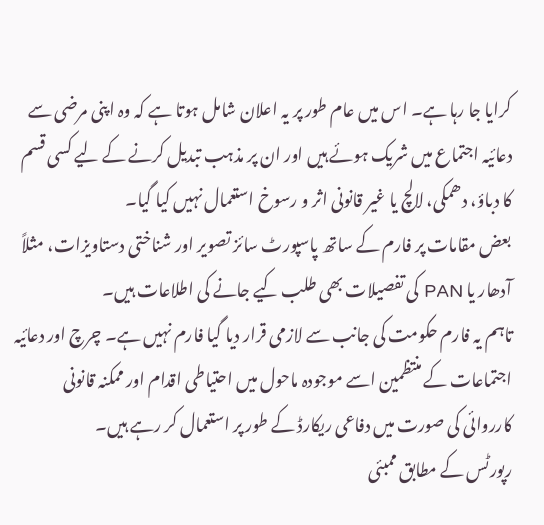کرایا جا رہا ہے۔ اس میں عام طور پر یہ اعلان شامل ہوتا ہے کہ وہ اپنی مرضی سے دعائیہ اجتماع میں شریک ہوئے ہیں اور ان پر مذہب تبدیل کرنے کے لیے کسی قسم کا دباؤ، دھمکی، لالچ یا غیر قانونی اثر و رسوخ استعمال نہیں کیا گیا۔
بعض مقامات پر فارم کے ساتھ پاسپورٹ سائز تصویر اور شناختی دستاویزات، مثلاً آدھار یا PAN کی تفصیلات بھی طلب کیے جانے کی اطلاعات ہیں۔
تاہم یہ فارم حکومت کی جانب سے لازمی قرار دیا گیا فارم نہیں ہے۔ چرچ اور دعائیہ اجتماعات کے منتظمین اسے موجودہ ماحول میں احتیاطی اقدام اور ممکنہ قانونی کارروائی کی صورت میں دفاعی ریکارڈ کے طور پر استعمال کر رہے ہیں۔
رپورٹس کے مطابق ممبئی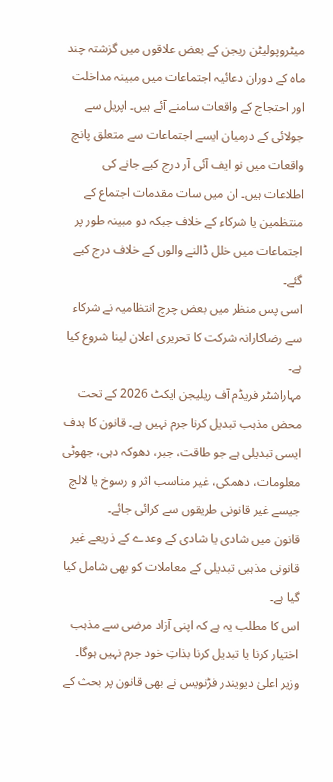میٹروپولیٹن ریجن کے بعض علاقوں میں گزشتہ چند ماہ کے دوران دعائیہ اجتماعات میں مبینہ مداخلت اور احتجاج کے واقعات سامنے آئے ہیں۔ اپریل سے جولائی کے درمیان ایسے اجتماعات سے متعلق پانچ واقعات میں نو ایف آئی آر درج کیے جانے کی اطلاعات ہیں۔ ان میں سات مقدمات اجتماع کے منتظمین یا شرکاء کے خلاف جبکہ دو مبینہ طور پر اجتماعات میں خلل ڈالنے والوں کے خلاف درج کیے گئے۔
اسی پس منظر میں بعض چرچ انتظامیہ نے شرکاء سے رضاکارانہ شرکت کا تحریری اعلان لینا شروع کیا ہے۔
مہاراشٹر فریڈم آف ریلیجن ایکٹ 2026 کے تحت محض مذہب تبدیل کرنا جرم نہیں ہے۔ قانون کا ہدف ایسی تبدیلی ہے جو طاقت، جبر، دھوکہ دہی، جھوٹی معلومات، دھمکی، غیر مناسب اثر و رسوخ یا لالچ جیسے غیر قانونی طریقوں سے کرائی جائے۔
قانون میں شادی یا شادی کے وعدے کے ذریعے غیر قانونی مذہبی تبدیلی کے معاملات کو بھی شامل کیا گیا ہے۔
اس کا مطلب یہ ہے کہ اپنی آزاد مرضی سے مذہب اختیار کرنا یا تبدیل کرنا بذاتِ خود جرم نہیں ہوگا۔
وزیر اعلیٰ دیویندر فڑنویس نے بھی قانون پر بحث کے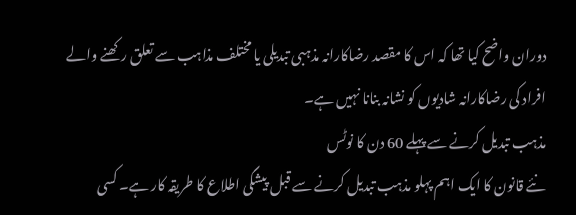دوران واضح کیا تھا کہ اس کا مقصد رضاکارانہ مذہبی تبدیلی یا مختلف مذاہب سے تعلق رکھنے والے افراد کی رضاکارانہ شادیوں کو نشانہ بنانا نہیں ہے۔
مذہب تبدیل کرنے سے پہلے 60 دن کا نوٹس
نئے قانون کا ایک اہم پہلو مذہب تبدیل کرنے سے قبل پیشگی اطلاع کا طریقہ کار ہے۔ کسی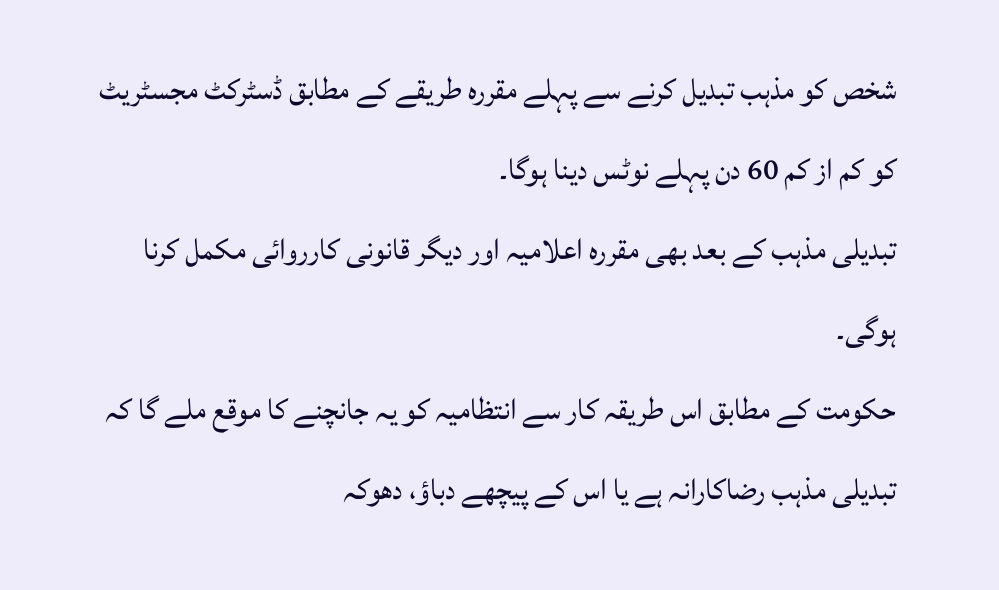شخص کو مذہب تبدیل کرنے سے پہلے مقررہ طریقے کے مطابق ڈسٹرکٹ مجسٹریٹ کو کم از کم 60 دن پہلے نوٹس دینا ہوگا۔
تبدیلی مذہب کے بعد بھی مقررہ اعلامیہ اور دیگر قانونی کارروائی مکمل کرنا ہوگی۔
حکومت کے مطابق اس طریقہ کار سے انتظامیہ کو یہ جانچنے کا موقع ملے گا کہ تبدیلی مذہب رضاکارانہ ہے یا اس کے پیچھے دباؤ، دھوکہ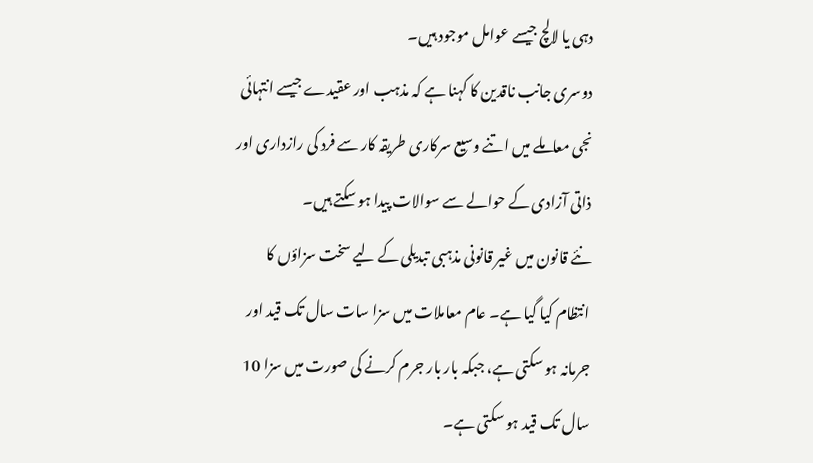دہی یا لالچ جیسے عوامل موجود ہیں۔
دوسری جانب ناقدین کا کہنا ہے کہ مذہب اور عقیدے جیسے انتہائی نجی معاملے میں اتنے وسیع سرکاری طریقہ کار سے فرد کی رازداری اور ذاتی آزادی کے حوالے سے سوالات پیدا ہو سکتے ہیں۔
نئے قانون میں غیر قانونی مذہبی تبدیلی کے لیے سخت سزاؤں کا انتظام کیا گیا ہے۔ عام معاملات میں سزا سات سال تک قید اور جرمانہ ہو سکتی ہے، جبکہ بار بار جرم کرنے کی صورت میں سزا 10 سال تک قید ہو سکتی ہے۔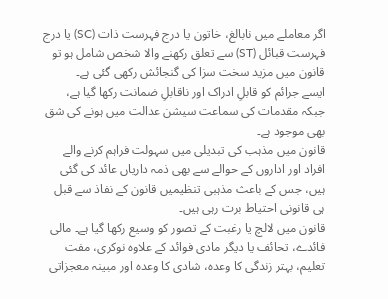اگر معاملے میں نابالغ، خاتون یا درج فہرست ذات (SC) یا درج فہرست قبائل (ST) سے تعلق رکھنے والا شخص شامل ہو تو قانون میں مزید سخت سزا کی گنجائش رکھی گئی ہے۔
ایسے جرائم کو قابلِ ادراک اور ناقابلِ ضمانت رکھا گیا ہے، جبکہ مقدمات کی سماعت سیشن عدالت میں ہونے کی شق بھی موجود ہے۔
قانون میں مذہب کی تبدیلی میں سہولت فراہم کرنے والے افراد اور اداروں کے حوالے سے بھی ذمہ داریاں عائد کی گئی ہیں، جس کے باعث مذہبی تنظیمیں قانون کے نفاذ سے قبل ہی قانونی احتیاط برت رہی ہیں۔
قانون میں لالچ یا رغبت کے تصور کو وسیع رکھا گیا ہے۔ مالی فائدے، تحائف یا دیگر مادی فوائد کے علاوہ نوکری، مفت تعلیم، بہتر زندگی کا وعدہ، شادی کا وعدہ اور مبینہ معجزاتی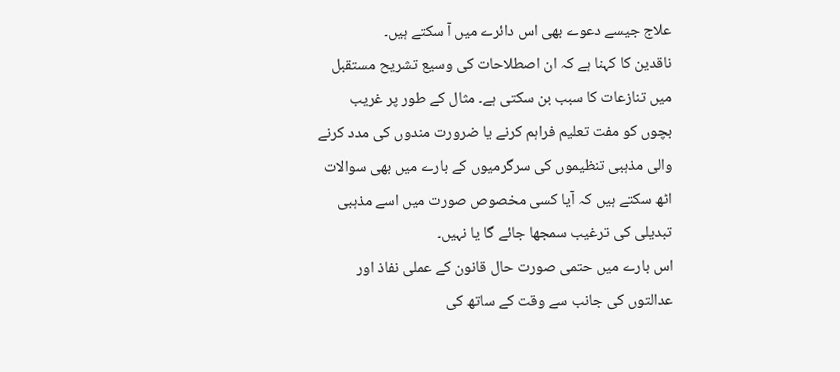علاج جیسے دعوے بھی اس دائرے میں آ سکتے ہیں۔
ناقدین کا کہنا ہے کہ ان اصطلاحات کی وسیع تشریح مستقبل میں تنازعات کا سبب بن سکتی ہے۔ مثال کے طور پر غریب بچوں کو مفت تعلیم فراہم کرنے یا ضرورت مندوں کی مدد کرنے والی مذہبی تنظیموں کی سرگرمیوں کے بارے میں بھی سوالات اٹھ سکتے ہیں کہ آیا کسی مخصوص صورت میں اسے مذہبی تبدیلی کی ترغیب سمجھا جائے گا یا نہیں۔
اس بارے میں حتمی صورت حال قانون کے عملی نفاذ اور عدالتوں کی جانب سے وقت کے ساتھ کی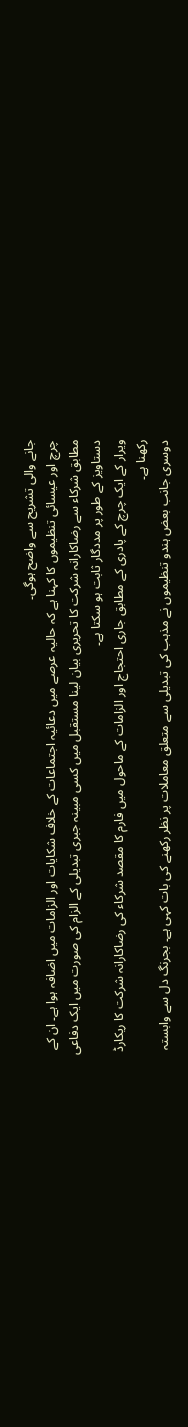جانے والی تشریح سے واضح ہوگی۔
چرچ اور عیسائی تنظیموں کا کہنا ہے کہ حالیہ عرصے میں دعائیہ اجتماعات کے خلاف شکایات اور الزامات میں اضافہ ہوا ہے۔ ان کے مطابق شرکاء سے رضاکارانہ شرکت کا تحریری بیان لینا مستقبل میں کسی مبینہ جبری تبدیلی کے الزام کی صورت میں ایک دفاعی دستاویز کے طور پر مددگار ثابت ہو سکتا ہے۔
ویرار کے ایک چرچ کے پادری کے مطابق جاری احتجاج اور الزامات کے ماحول میں فارم کا مقصد شرکاء کی رضاکارانہ شرکت کا ریکارڈ رکھنا ہے۔
دوسری جانب بعض ہندو تنظیموں نے مذہب کی تبدیلی سے متعلق معاملات پر نظر رکھنے کی بات کہی ہے۔ بجرنگ دل سے وابستہ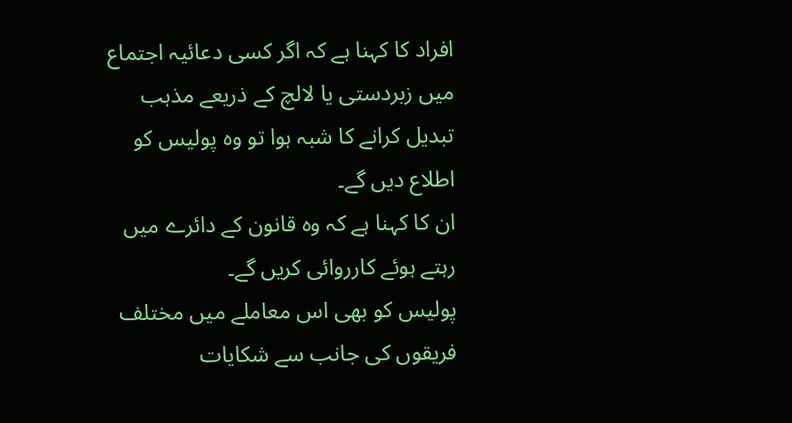افراد کا کہنا ہے کہ اگر کسی دعائیہ اجتماع میں زبردستی یا لالچ کے ذریعے مذہب تبدیل کرانے کا شبہ ہوا تو وہ پولیس کو اطلاع دیں گے۔
ان کا کہنا ہے کہ وہ قانون کے دائرے میں رہتے ہوئے کارروائی کریں گے۔
پولیس کو بھی اس معاملے میں مختلف فریقوں کی جانب سے شکایات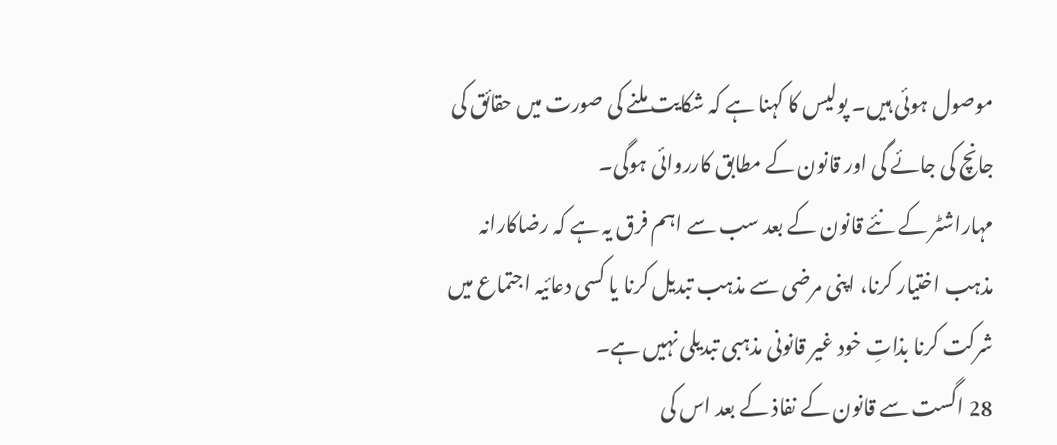موصول ہوئی ہیں۔ پولیس کا کہنا ہے کہ شکایت ملنے کی صورت میں حقائق کی جانچ کی جائے گی اور قانون کے مطابق کارروائی ہوگی۔
مہاراشٹر کے نئے قانون کے بعد سب سے اہم فرق یہ ہے کہ رضاکارانہ مذہب اختیار کرنا، اپنی مرضی سے مذہب تبدیل کرنا یا کسی دعائیہ اجتماع میں شرکت کرنا بذاتِ خود غیر قانونی مذہبی تبدیلی نہیں ہے۔
28 اگست سے قانون کے نفاذ کے بعد اس کی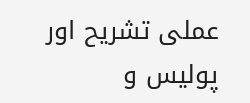عملی تشریح اور پولیس و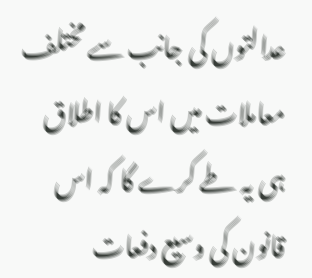عدالتوں کی جانب سے مختلف معاملات میں اس کا اطلاق ہی یہ طے کرے گا کہ اس قانون کی وسیع دفعات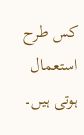کس طرح استعمال ہوتی ہیں۔